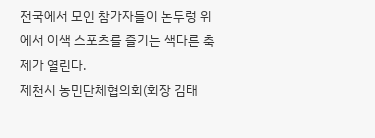전국에서 모인 참가자들이 논두렁 위에서 이색 스포츠를 즐기는 색다른 축제가 열린다.
제천시 농민단체협의회(회장 김태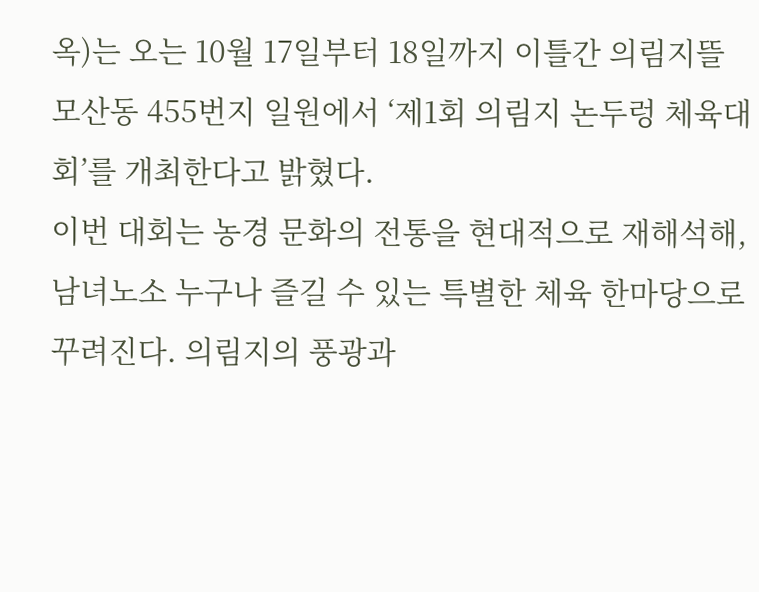옥)는 오는 10월 17일부터 18일까지 이틀간 의림지뜰 모산동 455번지 일원에서 ‘제1회 의림지 논두렁 체육대회’를 개최한다고 밝혔다.
이번 대회는 농경 문화의 전통을 현대적으로 재해석해, 남녀노소 누구나 즐길 수 있는 특별한 체육 한마당으로 꾸려진다. 의림지의 풍광과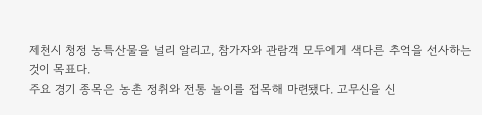제천시 청정 농특산물을 널리 알리고, 참가자와 관람객 모두에게 색다른 추억을 선사하는 것이 목표다.
주요 경기 종목은 농촌 정취와 전통 놀이를 접목해 마련됐다. 고무신을 신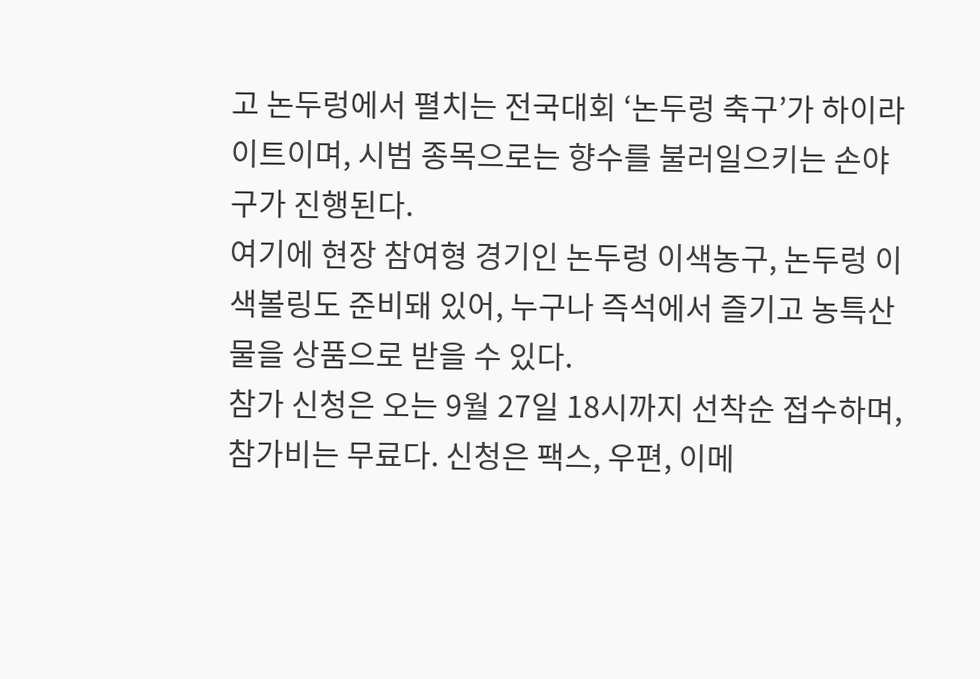고 논두렁에서 펼치는 전국대회 ‘논두렁 축구’가 하이라이트이며, 시범 종목으로는 향수를 불러일으키는 손야구가 진행된다.
여기에 현장 참여형 경기인 논두렁 이색농구, 논두렁 이색볼링도 준비돼 있어, 누구나 즉석에서 즐기고 농특산물을 상품으로 받을 수 있다.
참가 신청은 오는 9월 27일 18시까지 선착순 접수하며, 참가비는 무료다. 신청은 팩스, 우편, 이메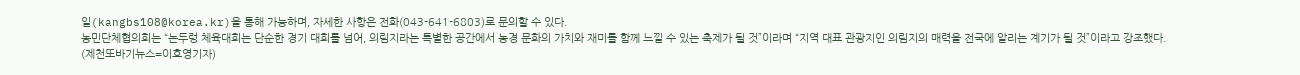일(kangbs108@korea.kr)을 통해 가능하며, 자세한 사항은 전화(043-641-6803)로 문의할 수 있다.
농민단체협의회는 “논두렁 체육대회는 단순한 경기 대회를 넘어, 의림지라는 특별한 공간에서 농경 문화의 가치와 재미를 함께 느낄 수 있는 축제가 될 것”이라며 “지역 대표 관광지인 의림지의 매력을 전국에 알리는 계기가 될 것”이라고 강조했다.
(제천또바기뉴스=이호영기자)